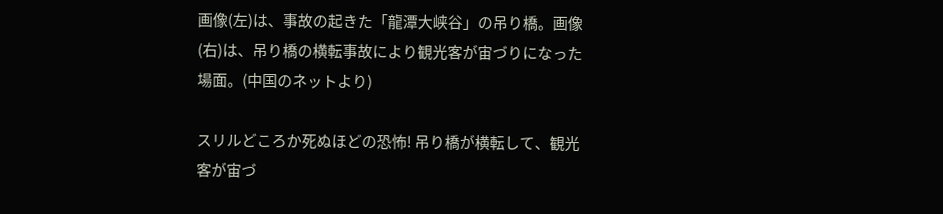画像(左)は、事故の起きた「龍潭大峡谷」の吊り橋。画像(右)は、吊り橋の横転事故により観光客が宙づりになった場面。(中国のネットより)

スリルどころか死ぬほどの恐怖! 吊り橋が横転して、観光客が宙づ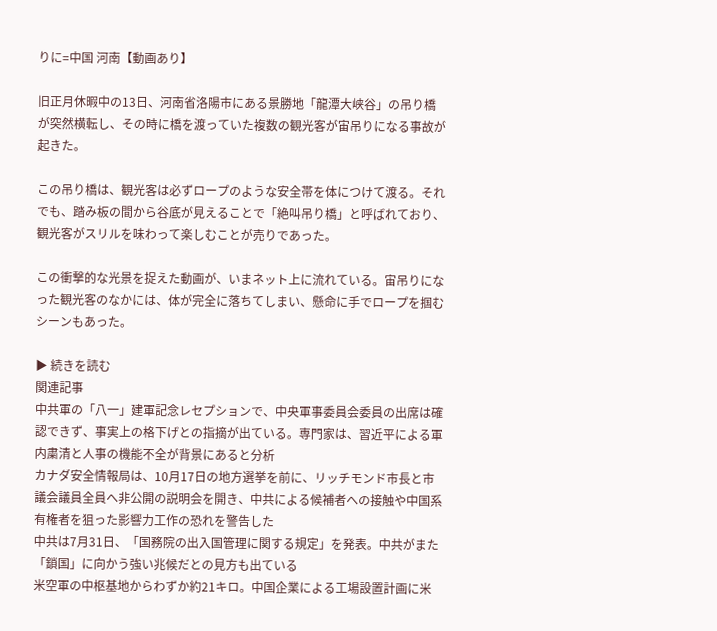りに=中国 河南【動画あり】

旧正月休暇中の13日、河南省洛陽市にある景勝地「龍潭大峡谷」の吊り橋が突然横転し、その時に橋を渡っていた複数の観光客が宙吊りになる事故が起きた。

この吊り橋は、観光客は必ずロープのような安全帯を体につけて渡る。それでも、踏み板の間から谷底が見えることで「絶叫吊り橋」と呼ばれており、観光客がスリルを味わって楽しむことが売りであった。

この衝撃的な光景を捉えた動画が、いまネット上に流れている。宙吊りになった観光客のなかには、体が完全に落ちてしまい、懸命に手でロープを掴むシーンもあった。

▶ 続きを読む
関連記事
中共軍の「八一」建軍記念レセプションで、中央軍事委員会委員の出席は確認できず、事実上の格下げとの指摘が出ている。専門家は、習近平による軍内粛清と人事の機能不全が背景にあると分析
カナダ安全情報局は、10月17日の地方選挙を前に、リッチモンド市長と市議会議員全員へ非公開の説明会を開き、中共による候補者への接触や中国系有権者を狙った影響力工作の恐れを警告した
中共は7月31日、「国務院の出入国管理に関する規定」を発表。中共がまた「鎖国」に向かう強い兆候だとの見方も出ている
米空軍の中枢基地からわずか約21キロ。中国企業による工場設置計画に米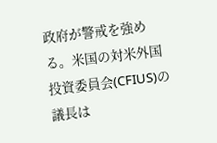政府が警戒を強める。米国の対米外国投資委員会(CFIUS)の議長は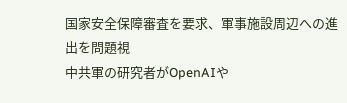国家安全保障審査を要求、軍事施設周辺への進出を問題視
中共軍の研究者がOpenAIや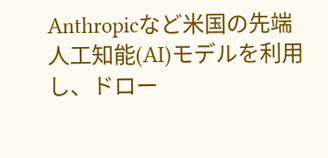Anthropicなど米国の先端人工知能(AI)モデルを利用し、ドロー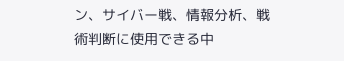ン、サイバー戦、情報分析、戦術判断に使用できる中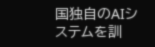国独自のAIシステムを訓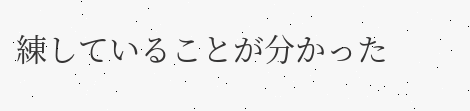練していることが分かった